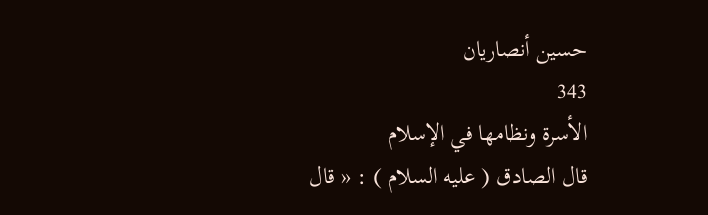حسين أنصاريان
343
الأسرة ونظامها في الإسلام
قال الصادق ( عليه السلام ) : « قال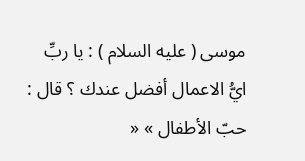موسى ( عليه السلام ) : يا ربِّ ايُّ الاعمال أفضل عندك ؟ قال : حبّ الأطفال » «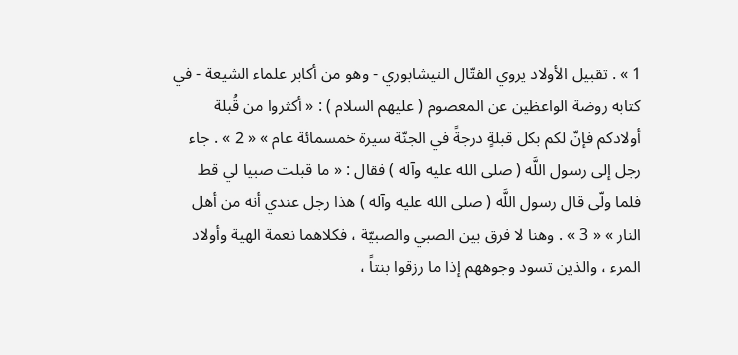1 » . تقبيل الأولاد يروي الفتّال النيشابوري - وهو من أكابر علماء الشيعة - في كتابه روضة الواعظين عن المعصوم ( عليهم السلام ) : « أكثروا من قُبلة أولادكم فإنّ لكم بكل قبلةٍ درجةً في الجنّة سيرة خمسمائة عام » « 2 » . جاء رجل إلى رسول اللَّه ( صلى الله عليه وآله ) فقال : « ما قبلت صبيا لي قط فلما ولّى قال رسول اللَّه ( صلى الله عليه وآله ) هذا رجل عندي أنه من أهل النار » « 3 » . وهنا لا فرق بين الصبي والصبيّة ، فكلاهما نعمة الهية وأولاد المرء ، والذين تسود وجوههم إذا ما رزقوا بنتاً ،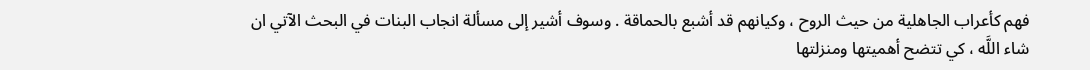فهم كأعراب الجاهلية من حيث الروح ، وكيانهم قد أشبع بالحماقة . وسوف أشير إلى مسألة انجاب البنات في البحث الآتي ان شاء اللَّه ، كي تتضح أهميتها ومنزلتها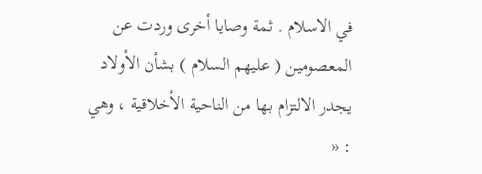في الاسلام . ثمة وصايا أخرى وردت عن المعصومين ( عليهم السلام ) بشأن الأولاد يجدر الالتزام بها من الناحية الأخلاقية ، وهي : «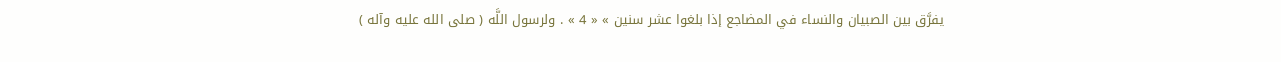يفرَّق بين الصبيان والنساء في المضاجع إذا بلغوا عشر سنين » « 4 » . ولرسول اللَّه ( صلى الله عليه وآله )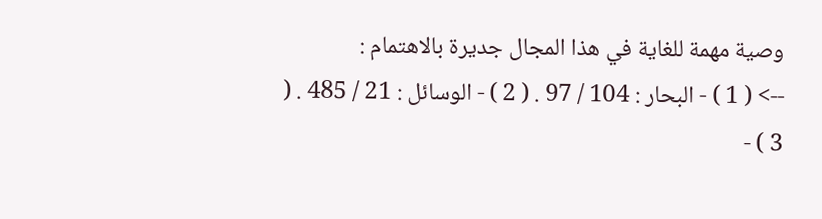وصية مهمة للغاية في هذا المجال جديرة بالاهتمام :
--> ( 1 ) - البحار : 104 / 97 . ( 2 ) - الوسائل : 21 / 485 . ( 3 ) -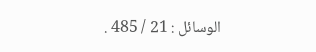الوسائل : 21 / 485 .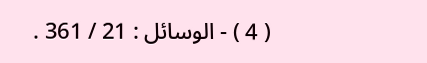( 4 ) - الوسائل : 21 / 361 .